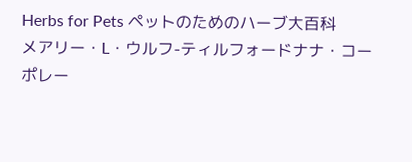Herbs for Pets ペットのためのハーブ大百科
メアリー・L・ウルフ-ティルフォードナナ・コーポレー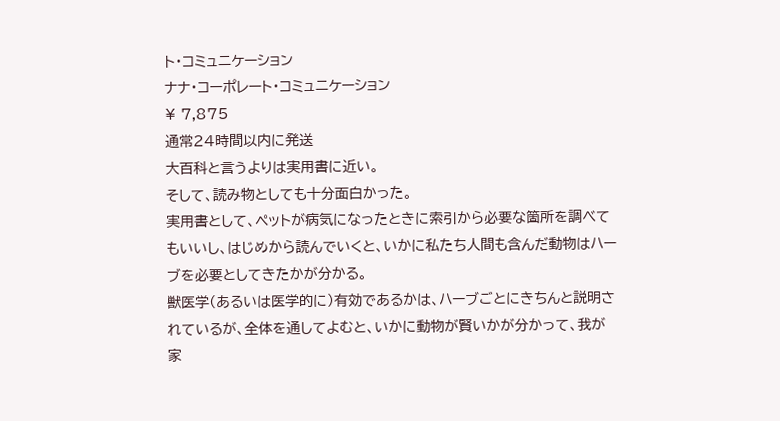ト・コミュニケーション
ナナ・コーポレート・コミュニケーション
¥ 7,875
通常24時間以内に発送
大百科と言うよりは実用書に近い。
そして、読み物としても十分面白かった。
実用書として、ペットが病気になったときに索引から必要な箇所を調べてもいいし、はじめから読んでいくと、いかに私たち人間も含んだ動物はハーブを必要としてきたかが分かる。
獣医学(あるいは医学的に)有効であるかは、ハーブごとにきちんと説明されているが、全体を通してよむと、いかに動物が賢いかが分かって、我が家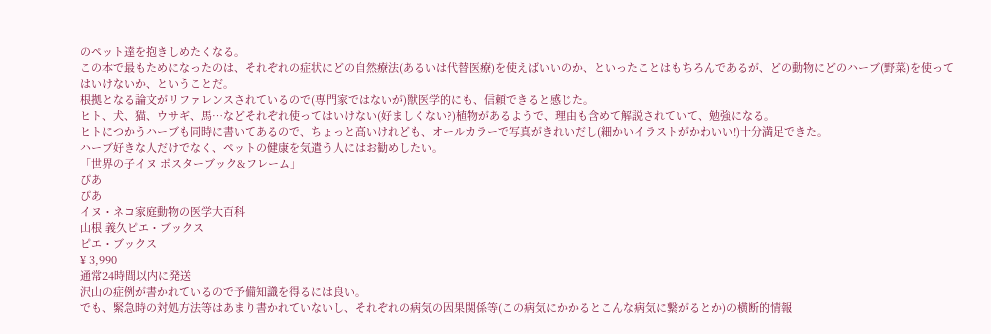のペット達を抱きしめたくなる。
この本で最もためになったのは、それぞれの症状にどの自然療法(あるいは代替医療)を使えばいいのか、といったことはもちろんであるが、どの動物にどのハーブ(野菜)を使ってはいけないか、ということだ。
根拠となる論文がリファレンスされているので(専門家ではないが)獣医学的にも、信頼できると感じた。
ヒト、犬、猫、ウサギ、馬…などそれぞれ使ってはいけない(好ましくない?)植物があるようで、理由も含めて解説されていて、勉強になる。
ヒトにつかうハーブも同時に書いてあるので、ちょっと高いけれども、オールカラーで写真がきれいだし(細かいイラストがかわいい!)十分満足できた。
ハーブ好きな人だけでなく、ペットの健康を気遣う人にはお勧めしたい。
「世界の子イヌ ポスターブック&フレーム」
ぴあ
ぴあ
イヌ・ネコ家庭動物の医学大百科
山根 義久ピエ・ブックス
ピエ・ブックス
¥ 3,990
通常24時間以内に発送
沢山の症例が書かれているので予備知識を得るには良い。
でも、緊急時の対処方法等はあまり書かれていないし、それぞれの病気の因果関係等(この病気にかかるとこんな病気に繋がるとか)の横断的情報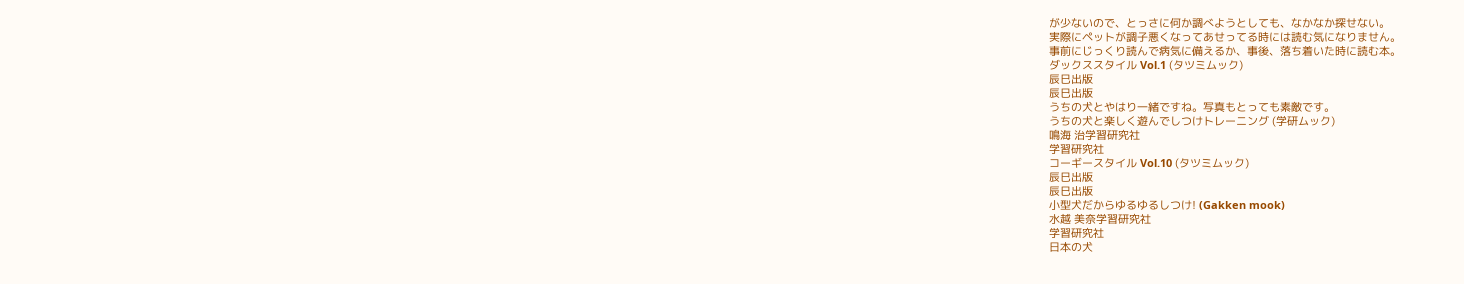が少ないので、とっさに何か調べようとしても、なかなか探せない。
実際にペットが調子悪くなってあせってる時には読む気になりません。
事前にじっくり読んで病気に備えるか、事後、落ち着いた時に読む本。
ダックススタイル Vol.1 (タツミムック)
辰巳出版
辰巳出版
うちの犬とやはり一緒ですね。写真もとっても素敵です。
うちの犬と楽しく遊んでしつけトレーニング (学研ムック)
鳴海 治学習研究社
学習研究社
コーギースタイル Vol.10 (タツミムック)
辰巳出版
辰巳出版
小型犬だからゆるゆるしつけ! (Gakken mook)
水越 美奈学習研究社
学習研究社
日本の犬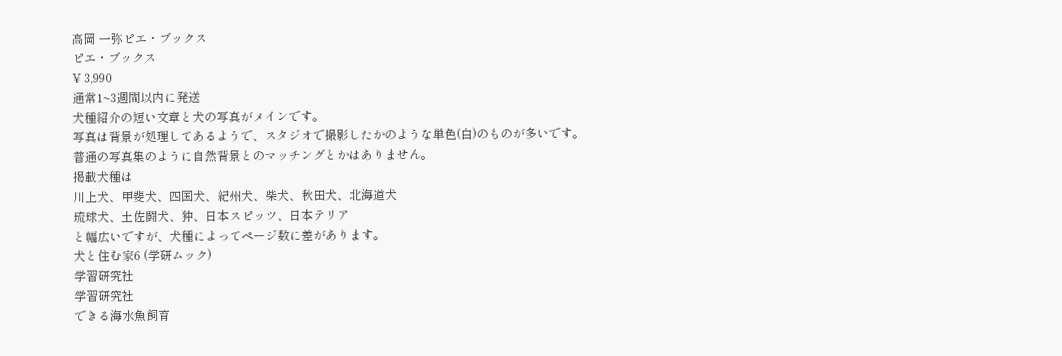高岡 一弥ピエ・ブックス
ピエ・ブックス
¥ 3,990
通常1~3週間以内に発送
犬種紹介の短い文章と犬の写真がメインです。
写真は背景が処理してあるようで、スタジオで撮影したかのような単色(白)のものが多いです。
普通の写真集のように自然背景とのマッチングとかはありません。
掲載犬種は
川上犬、甲斐犬、四国犬、紀州犬、柴犬、秋田犬、北海道犬
琉球犬、土佐闘犬、狆、日本スピッツ、日本テリア
と幅広いですが、犬種によってページ数に差があります。
犬と住む家6 (学研ムック)
学習研究社
学習研究社
できる海水魚飼育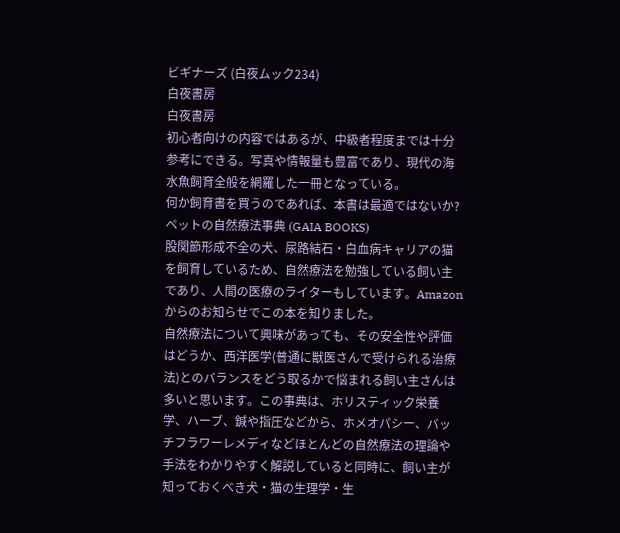ビギナーズ (白夜ムック234)
白夜書房
白夜書房
初心者向けの内容ではあるが、中級者程度までは十分参考にできる。写真や情報量も豊富であり、現代の海水魚飼育全般を網羅した一冊となっている。
何か飼育書を買うのであれば、本書は最適ではないか?
ペットの自然療法事典 (GAIA BOOKS)
股関節形成不全の犬、尿路結石・白血病キャリアの猫を飼育しているため、自然療法を勉強している飼い主であり、人間の医療のライターもしています。Amazonからのお知らせでこの本を知りました。
自然療法について興味があっても、その安全性や評価はどうか、西洋医学(普通に獣医さんで受けられる治療法)とのバランスをどう取るかで悩まれる飼い主さんは多いと思います。この事典は、ホリスティック栄養学、ハーブ、鍼や指圧などから、ホメオパシー、バッチフラワーレメディなどほとんどの自然療法の理論や手法をわかりやすく解説していると同時に、飼い主が知っておくべき犬・猫の生理学・生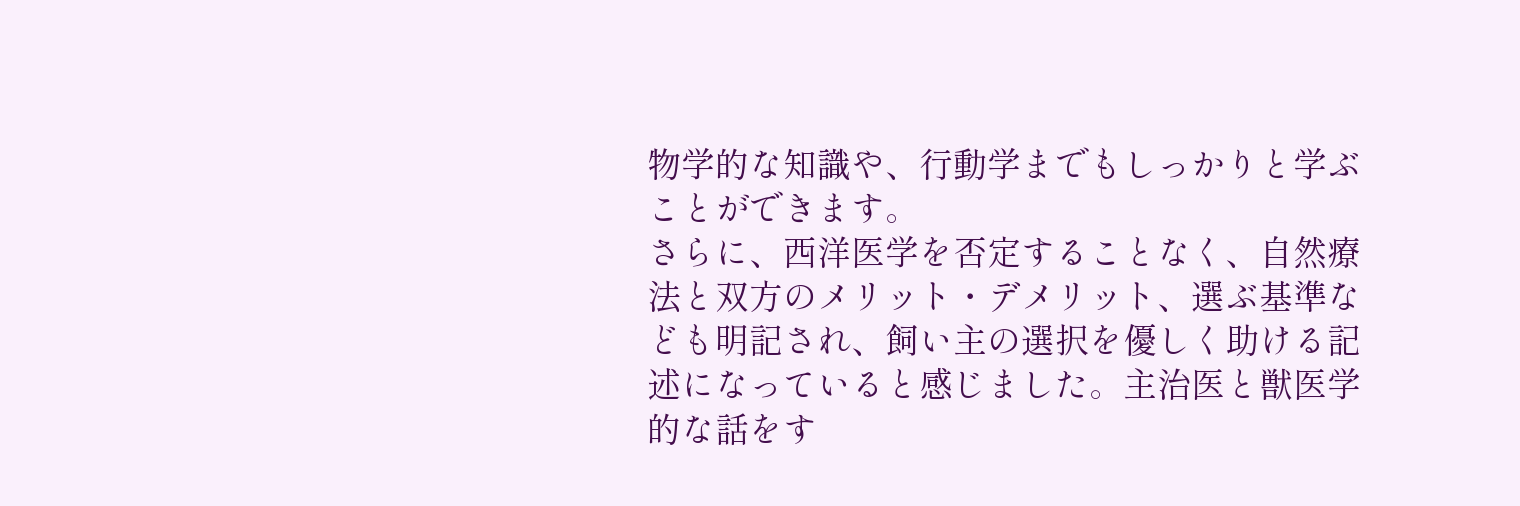物学的な知識や、行動学までもしっかりと学ぶことができます。
さらに、西洋医学を否定することなく、自然療法と双方のメリット・デメリット、選ぶ基準なども明記され、飼い主の選択を優しく助ける記述になっていると感じました。主治医と獣医学的な話をす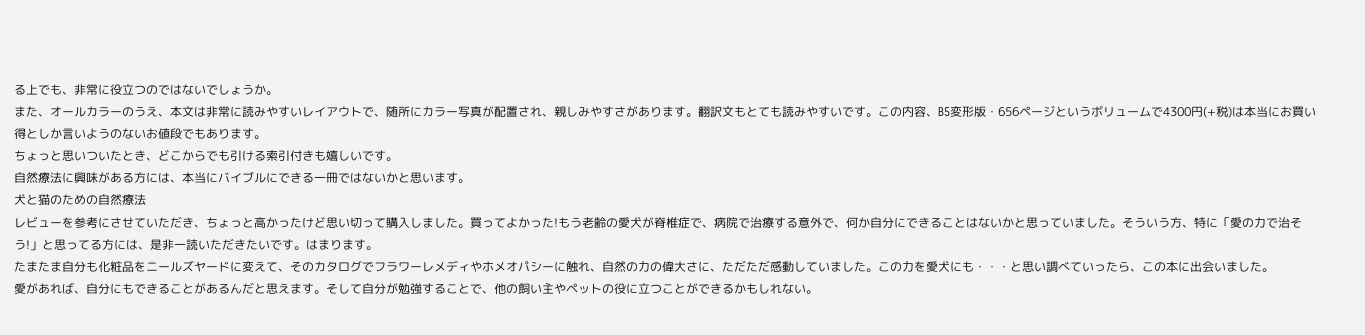る上でも、非常に役立つのではないでしょうか。
また、オールカラーのうえ、本文は非常に読みやすいレイアウトで、随所にカラー写真が配置され、親しみやすさがあります。翻訳文もとても読みやすいです。この内容、B5変形版・656ページというボリュームで4300円(+税)は本当にお買い得としか言いようのないお値段でもあります。
ちょっと思いついたとき、どこからでも引ける索引付きも嬉しいです。
自然療法に興味がある方には、本当にバイブルにできる一冊ではないかと思います。
犬と猫のための自然療法
レビューを参考にさせていただき、ちょっと高かったけど思い切って購入しました。買ってよかった!もう老齢の愛犬が脊椎症で、病院で治療する意外で、何か自分にできることはないかと思っていました。そういう方、特に「愛の力で治そう!」と思ってる方には、是非一読いただきたいです。はまります。
たまたま自分も化粧品をニールズヤードに変えて、そのカタログでフラワーレメディやホメオパシーに触れ、自然の力の偉大さに、ただただ感動していました。この力を愛犬にも・・・と思い調べていったら、この本に出会いました。
愛があれば、自分にもできることがあるんだと思えます。そして自分が勉強することで、他の飼い主やペットの役に立つことができるかもしれない。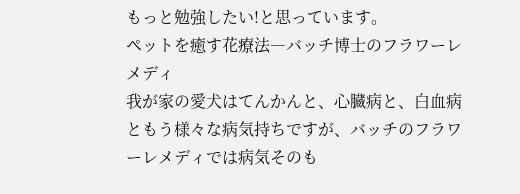もっと勉強したい!と思っています。
ペットを癒す花療法―バッチ博士のフラワーレメディ
我が家の愛犬はてんかんと、心臓病と、白血病ともう様々な病気持ちですが、バッチのフラワーレメディでは病気そのも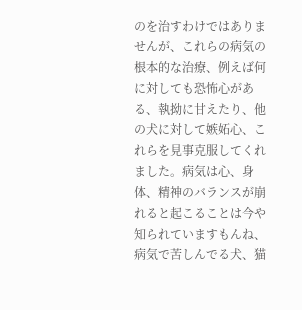のを治すわけではありませんが、これらの病気の根本的な治療、例えば何に対しても恐怖心がある、執拗に甘えたり、他の犬に対して嫉妬心、これらを見事克服してくれました。病気は心、身体、精神のバランスが崩れると起こることは今や知られていますもんね、病気で苦しんでる犬、猫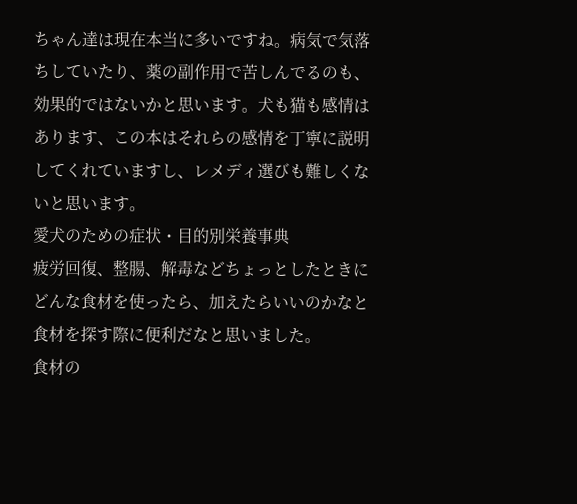ちゃん達は現在本当に多いですね。病気で気落ちしていたり、薬の副作用で苦しんでるのも、効果的ではないかと思います。犬も猫も感情はあります、この本はそれらの感情を丁寧に説明してくれていますし、レメディ選びも難しくないと思います。
愛犬のための症状・目的別栄養事典
疲労回復、整腸、解毒などちょっとしたときにどんな食材を使ったら、加えたらいいのかなと食材を探す際に便利だなと思いました。
食材の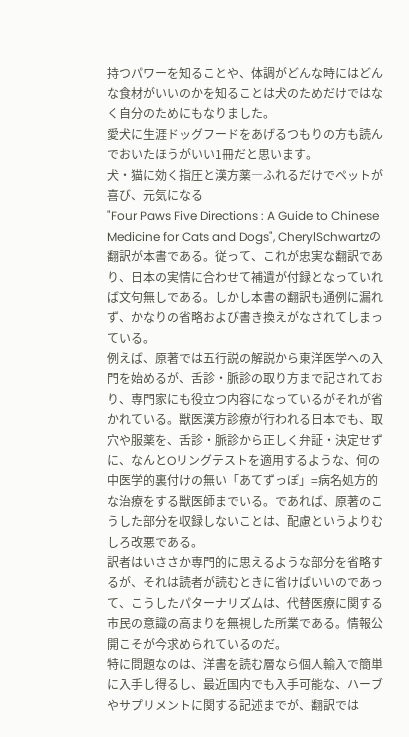持つパワーを知ることや、体調がどんな時にはどんな食材がいいのかを知ることは犬のためだけではなく自分のためにもなりました。
愛犬に生涯ドッグフードをあげるつもりの方も読んでおいたほうがいい1冊だと思います。
犬・猫に効く指圧と漢方薬―ふれるだけでペットが喜び、元気になる
"Four Paws Five Directions : A Guide to Chinese Medicine for Cats and Dogs", CherylSchwartzの翻訳が本書である。従って、これが忠実な翻訳であり、日本の実情に合わせて補遺が付録となっていれば文句無しである。しかし本書の翻訳も通例に漏れず、かなりの省略および書き換えがなされてしまっている。
例えば、原著では五行説の解説から東洋医学への入門を始めるが、舌診・脈診の取り方まで記されており、専門家にも役立つ内容になっているがそれが省かれている。獣医漢方診療が行われる日本でも、取穴や服薬を、舌診・脈診から正しく弁証・決定せずに、なんとOリングテストを適用するような、何の中医学的裏付けの無い「あてずっぽ」=病名処方的な治療をする獣医師までいる。であれば、原著のこうした部分を収録しないことは、配慮というよりむしろ改悪である。
訳者はいささか専門的に思えるような部分を省略するが、それは読者が読むときに省けばいいのであって、こうしたパターナリズムは、代替医療に関する市民の意識の高まりを無視した所業である。情報公開こそが今求められているのだ。
特に問題なのは、洋書を読む層なら個人輸入で簡単に入手し得るし、最近国内でも入手可能な、ハーブやサプリメントに関する記述までが、翻訳では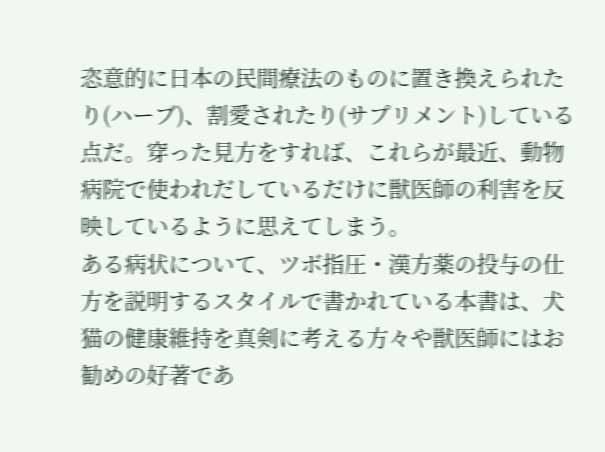恣意的に日本の民間療法のものに置き換えられたり(ハーブ)、割愛されたり(サプリメント)している点だ。穿った見方をすれば、これらが最近、動物病院で使われだしているだけに獣医師の利害を反映しているように思えてしまう。
ある病状について、ツボ指圧・漢方薬の投与の仕方を説明するスタイルで書かれている本書は、犬猫の健康維持を真剣に考える方々や獣医師にはお勧めの好著であ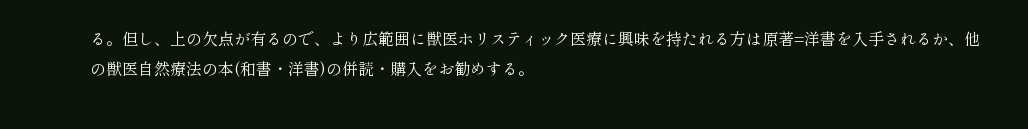る。但し、上の欠点が有るので、より広範囲に獣医ホリスティック医療に興味を持たれる方は原著=洋書を入手されるか、他の獣医自然療法の本(和書・洋書)の併読・購入をお勧めする。